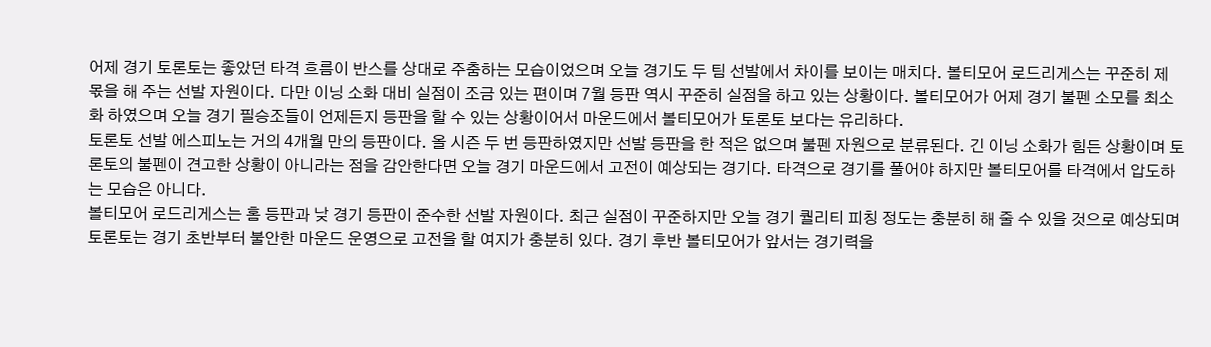어제 경기 토론토는 좋았던 타격 흐름이 반스를 상대로 주춤하는 모습이었으며 오늘 경기도 두 팀 선발에서 차이를 보이는 매치다. 볼티모어 로드리게스는 꾸준히 제 몫을 해 주는 선발 자원이다. 다만 이닝 소화 대비 실점이 조금 있는 편이며 7월 등판 역시 꾸준히 실점을 하고 있는 상황이다. 볼티모어가 어제 경기 불펜 소모를 최소화 하였으며 오늘 경기 필승조들이 언제든지 등판을 할 수 있는 상황이어서 마운드에서 볼티모어가 토론토 보다는 유리하다.
토론토 선발 에스피노는 거의 4개월 만의 등판이다. 올 시즌 두 번 등판하였지만 선발 등판을 한 적은 없으며 불펜 자원으로 분류된다. 긴 이닝 소화가 힘든 상황이며 토론토의 불펜이 견고한 상황이 아니라는 점을 감안한다면 오늘 경기 마운드에서 고전이 예상되는 경기다. 타격으로 경기를 풀어야 하지만 볼티모어를 타격에서 압도하는 모습은 아니다.
볼티모어 로드리게스는 홈 등판과 낮 경기 등판이 준수한 선발 자원이다. 최근 실점이 꾸준하지만 오늘 경기 퀄리티 피칭 정도는 충분히 해 줄 수 있을 것으로 예상되며 토론토는 경기 초반부터 불안한 마운드 운영으로 고전을 할 여지가 충분히 있다. 경기 후반 볼티모어가 앞서는 경기력을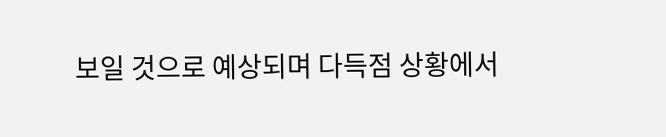보일 것으로 예상되며 다득점 상황에서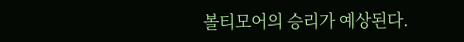볼티모어의 승리가 예상된다.